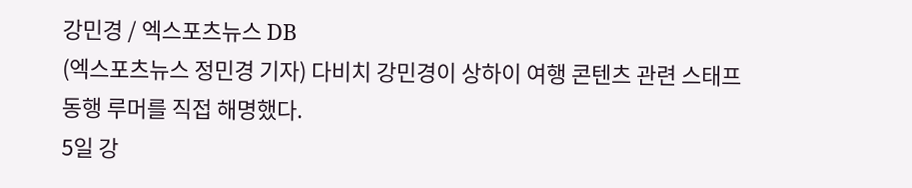강민경 / 엑스포츠뉴스 DB
(엑스포츠뉴스 정민경 기자) 다비치 강민경이 상하이 여행 콘텐츠 관련 스태프 동행 루머를 직접 해명했다.
5일 강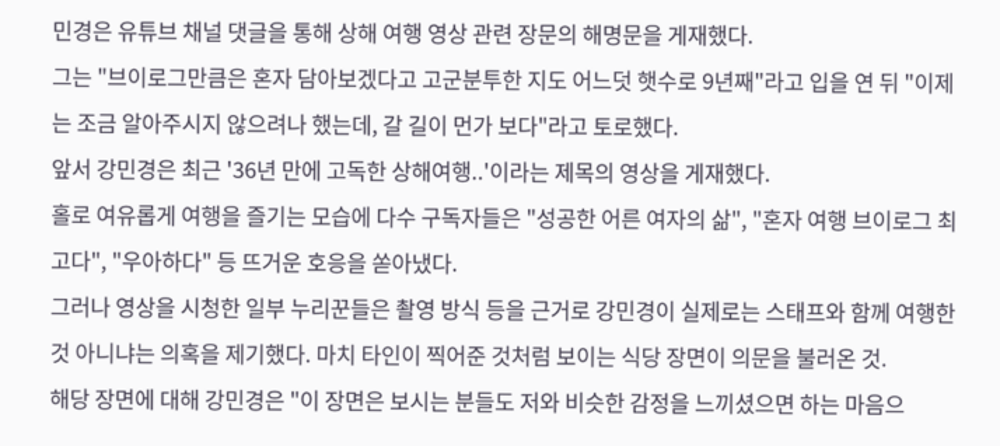민경은 유튜브 채널 댓글을 통해 상해 여행 영상 관련 장문의 해명문을 게재했다.
그는 "브이로그만큼은 혼자 담아보겠다고 고군분투한 지도 어느덧 햇수로 9년째"라고 입을 연 뒤 "이제는 조금 알아주시지 않으려나 했는데, 갈 길이 먼가 보다"라고 토로했다.
앞서 강민경은 최근 '36년 만에 고독한 상해여행..'이라는 제목의 영상을 게재했다.
홀로 여유롭게 여행을 즐기는 모습에 다수 구독자들은 "성공한 어른 여자의 삶", "혼자 여행 브이로그 최고다", "우아하다" 등 뜨거운 호응을 쏟아냈다.
그러나 영상을 시청한 일부 누리꾼들은 촬영 방식 등을 근거로 강민경이 실제로는 스태프와 함께 여행한 것 아니냐는 의혹을 제기했다. 마치 타인이 찍어준 것처럼 보이는 식당 장면이 의문을 불러온 것.
해당 장면에 대해 강민경은 "이 장면은 보시는 분들도 저와 비슷한 감정을 느끼셨으면 하는 마음으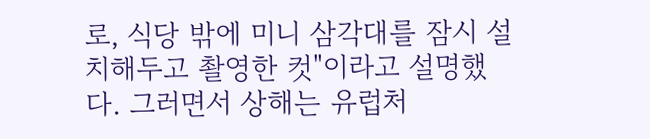로, 식당 밖에 미니 삼각대를 잠시 설치해두고 촬영한 컷"이라고 설명했다. 그러면서 상해는 유럽처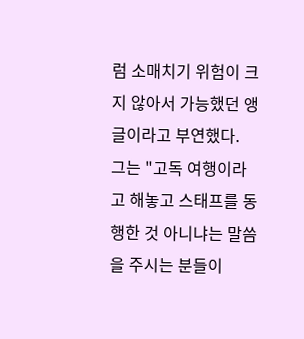럼 소매치기 위험이 크지 않아서 가능했던 앵글이라고 부연했다.
그는 "고독 여행이라고 해놓고 스태프를 동행한 것 아니냐는 말씀을 주시는 분들이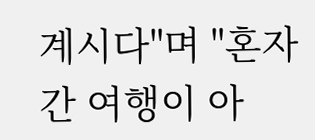계시다"며 "혼자 간 여행이 아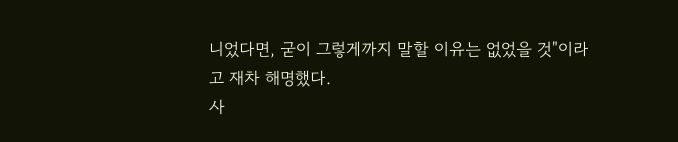니었다면, 굳이 그렇게까지 말할 이유는 없었을 것"이라고 재차 해명했다.
사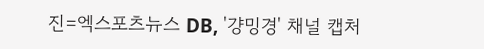진=엑스포츠뉴스 DB, '걍밍경' 채널 캡처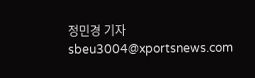정민경 기자 sbeu3004@xportsnews.com